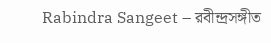Rabindra Sangeet – রবীন্দ্রসঙ্গীত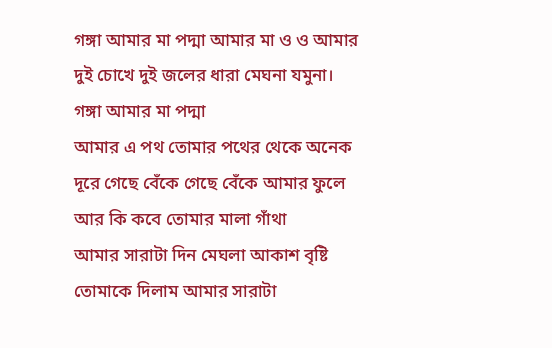গঙ্গা আমার মা পদ্মা আমার মা ও ও আমার দুই চোখে দুই জলের ধারা মেঘনা যমুনা। গঙ্গা আমার মা পদ্মা
আমার এ পথ তোমার পথের থেকে অনেক দূরে গেছে বেঁকে গেছে বেঁকে আমার ফুলে আর কি কবে তোমার মালা গাঁথা
আমার সারাটা দিন মেঘলা আকাশ বৃষ্টি তোমাকে দিলাম আমার সারাটা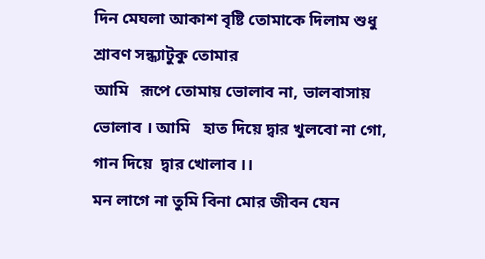দিন মেঘলা আকাশ বৃষ্টি তোমাকে দিলাম শুধু শ্রাবণ সন্ধ্যাটুকু তোমার
আমি   রূপে তোমায় ভোলাব না, ভালবাসায় ভোলাব । আমি   হাত দিয়ে দ্বার খুলবো না গো, গান দিয়ে  দ্বার খোলাব ।।
মন লাগে না তুমি বিনা মোর জীবন যেন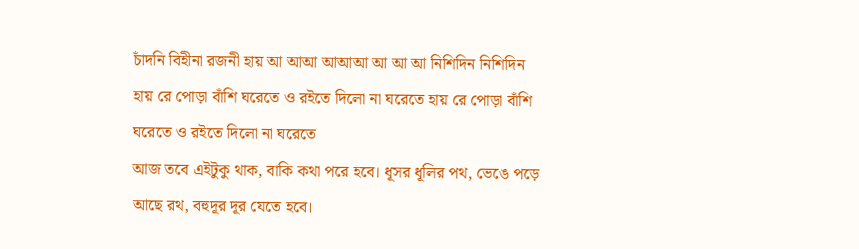চাঁদনি বিহীনা রজনী হায় আ আআ আআআ আ আ আ নিশিদিন নিশিদিন
হায় রে পোড়া বাঁশি ঘরেতে ও রইতে দিলো না ঘরেতে হায় রে পোড়া বাঁশি ঘরেতে ও রইতে দিলো না ঘরেতে
আজ তবে এইটুকু থাক, বাকি কথা পরে হবে। ধূসর ধূলির পথ, ভেঙে পড়ে আছে রথ, বহুদূর দূর যেতে হবে।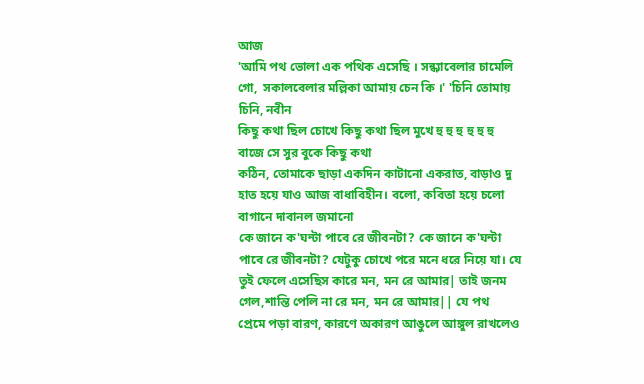আজ
'আমি পথ ভোলা এক পথিক এসেছি । সন্ধ্যাবেলার চামেলি গো,  সকালবেলার মল্লিকা আমায় চেন কি ।' 'চিনি তোমায় চিনি, নবীন
কিছু কথা ছিল চোখে কিছু কথা ছিল মুখে হু হু হু হু হু হু বাজে সে সুর বুকে কিছু কথা
কঠিন, তোমাকে ছাড়া একদিন কাটানো একরাত, বাড়াও দু হাত হয়ে যাও আজ বাধাবিহীন। বলো, কবিতা হয়ে চলো বাগানে দাবানল জমানো
কে জানে ক'ঘন্টা পাবে রে জীবনটা? কে জানে ক'ঘন্টা পাবে রে জীবনটা? যেটুকু চোখে পরে মনে ধরে নিয়ে যা। যে
তুই ফেলে এসেছিস কারে মন, মন রে আমার| তাই জনম গেল,শান্তি পেলি না রে মন, মন রে আমার|| যে পথ
প্রেমে পড়া বারণ, কারণে অকারণ আঙুলে আঙ্গুল রাখলেও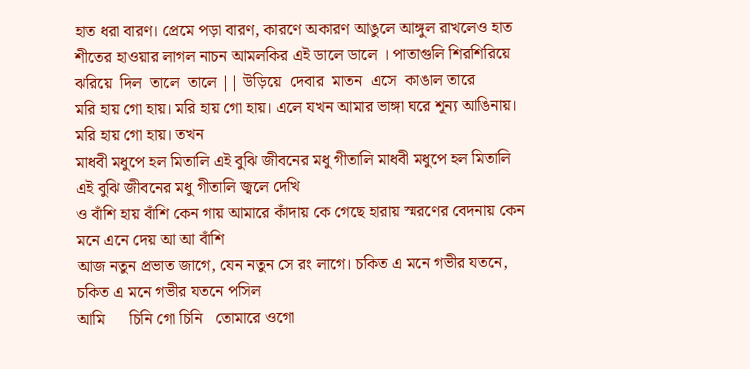হাত ধরা বারণ। প্রেমে পড়া বারণ, কারণে অকারণ আঙুলে আঙ্গুল রাখলেও হাত
শীতের হাওয়ার লাগল নাচন আমলকির এই ডালে ডালে । পাতাগুলি শিরশিরিয়ে ঝরিয়ে  দিল  তালে  তালে || উড়িয়ে  দেবার  মাতন  এসে  কাঙাল তারে
মরি হায় গো হায়। মরি হায় গো হায়। এলে যখন আমার ভাঙ্গা ঘরে শূন্য আঙিনায়। মরি হায় গো হায়। তখন
মাধবী মধুপে হল মিতালি এই বুঝি জীবনের মধু গীতালি মাধবী মধুপে হল মিতালি এই বুঝি জীবনের মধু গীতালি জ্বলে দেখি
ও বাঁশি হায় বাঁশি কেন গায় আমারে কাঁদায় কে গেছে হারায় স্মরণের বেদনায় কেন মনে এনে দেয় আ আ বাঁশি
আজ নতুন প্রভাত জাগে, যেন নতুন সে রং লাগে। চকিত এ মনে গভীর যতনে, চকিত এ মনে গভীর যতনে পসিল
আমি      চিনি গো চিনি   তোমারে ওগো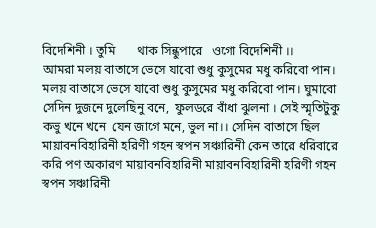বিদেশিনী । তুমি       থাক সিন্ধুপারে   ওগো বিদেশিনী ।।
আমরা মলয় বাতাসে ভেসে যাবো শুধু কুসুমের মধু করিবো পান। মলয় বাতাসে ভেসে যাবো শুধু কুসুমের মধু করিবো পান। ঘুমাবো
সেদিন দুজনে দুলেছিনু বনে,  ফুলডরে বাঁধা ঝুলনা । সেই স্মৃতিটুকু  কভু খনে খনে  যেন জাগে মনে, ভুল না।। সেদিন বাতাসে ছিল
মায়াবনবিহারিনী হরিণী গহন স্বপন সঞ্চারিনী কেন তারে ধরিবারে করি পণ অকারণ মায়াবনবিহারিনী মায়াবনবিহারিনী হরিণী গহন স্বপন সঞ্চারিনী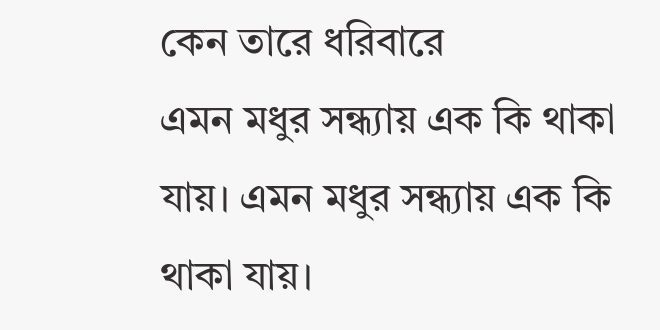কেন তারে ধরিবারে
এমন মধুর সন্ধ্যায় এক কি থাকা যায়। এমন মধুর সন্ধ্যায় এক কি থাকা যায়।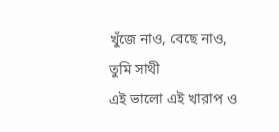খুঁজে নাও, বেছে নাও, তুমি সাথী
এই ভালো এই খারাপ ও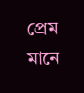প্রেম মানে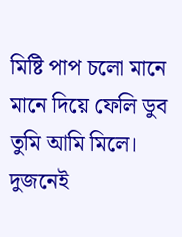মিষ্টি পাপ চলো মানে মানে দিয়ে ফেলি ডুব তুমি আমি মিলে। দুজনেই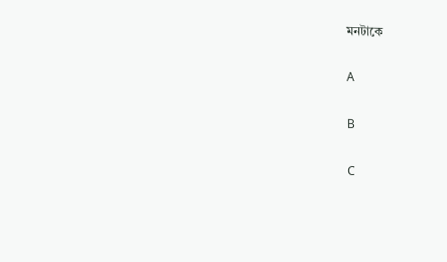মনটাকে

A

B

C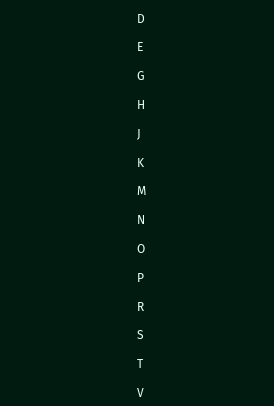D

E

G

H

J

K

M

N

O

P

R

S

T

V